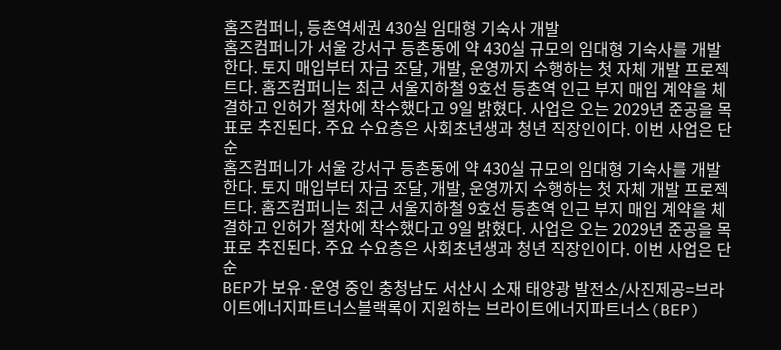홈즈컴퍼니, 등촌역세권 430실 임대형 기숙사 개발
홈즈컴퍼니가 서울 강서구 등촌동에 약 430실 규모의 임대형 기숙사를 개발한다. 토지 매입부터 자금 조달, 개발, 운영까지 수행하는 첫 자체 개발 프로젝트다. 홈즈컴퍼니는 최근 서울지하철 9호선 등촌역 인근 부지 매입 계약을 체결하고 인허가 절차에 착수했다고 9일 밝혔다. 사업은 오는 2029년 준공을 목표로 추진된다. 주요 수요층은 사회초년생과 청년 직장인이다. 이번 사업은 단순
홈즈컴퍼니가 서울 강서구 등촌동에 약 430실 규모의 임대형 기숙사를 개발한다. 토지 매입부터 자금 조달, 개발, 운영까지 수행하는 첫 자체 개발 프로젝트다. 홈즈컴퍼니는 최근 서울지하철 9호선 등촌역 인근 부지 매입 계약을 체결하고 인허가 절차에 착수했다고 9일 밝혔다. 사업은 오는 2029년 준공을 목표로 추진된다. 주요 수요층은 사회초년생과 청년 직장인이다. 이번 사업은 단순
BEP가 보유·운영 중인 충청남도 서산시 소재 태양광 발전소/사진제공=브라이트에너지파트너스블랙록이 지원하는 브라이트에너지파트너스(BEP)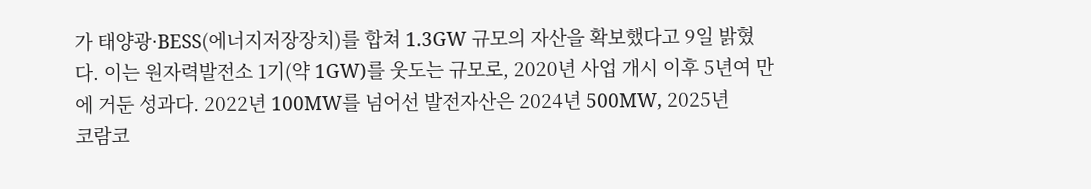가 태양광·BESS(에너지저장장치)를 합쳐 1.3GW 규모의 자산을 확보했다고 9일 밝혔다. 이는 원자력발전소 1기(약 1GW)를 웃도는 규모로, 2020년 사업 개시 이후 5년여 만에 거둔 성과다. 2022년 100MW를 넘어선 발전자산은 2024년 500MW, 2025년
코람코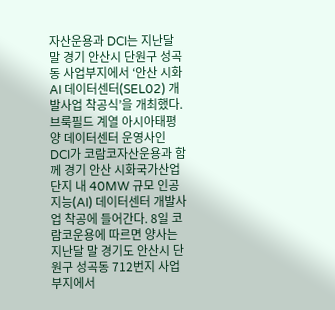자산운용과 DCI는 지난달 말 경기 안산시 단원구 성곡동 사업부지에서 ‘안산 시화 AI 데이터센터(SEL02) 개발사업 착공식’을 개최했다.브룩필드 계열 아시아태평양 데이터센터 운영사인 DCI가 코람코자산운용과 함께 경기 안산 시화국가산업단지 내 40MW 규모 인공지능(AI) 데이터센터 개발사업 착공에 들어간다. 8일 코람코운용에 따르면 양사는 지난달 말 경기도 안산시 단원구 성곡동 712번지 사업부지에서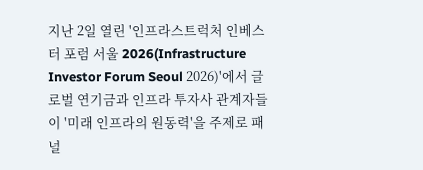지난 2일 열린 '인프라스트럭처 인베스터 포럼 서울 2026(Infrastructure Investor Forum Seoul 2026)'에서 글로벌 연기금과 인프라 투자사 관계자들이 '미래 인프라의 원동력'을 주제로 패널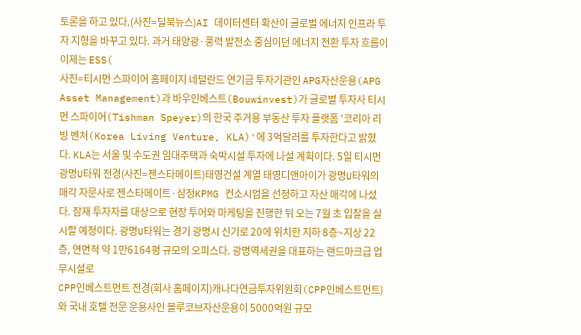토론을 하고 있다.(사진=딜북뉴스)AI 데이터센터 확산이 글로벌 에너지 인프라 투자 지형을 바꾸고 있다. 과거 태양광·풍력 발전소 중심이던 에너지 전환 투자 흐름이 이제는 ESS(
사진=티시먼 스파이어 홈페이지 네덜란드 연기금 투자기관인 APG자산운용(APG Asset Management)과 바우인베스트(Bouwinvest)가 글로벌 투자사 티시먼 스파이어(Tishman Speyer)의 한국 주거용 부동산 투자 플랫폼 '코리아 리빙 벤처(Korea Living Venture, KLA)'에 3억달러를 투자한다고 밝혔다. KLA는 서울 및 수도권 임대주택과 숙박시설 투자에 나설 계획이다. 5일 티시먼
광명U타워 전경(사진=젠스타메이트)태영건설 계열 태영디앤아이가 광명U타워의 매각 자문사로 젠스타메이트·삼정KPMG 컨소시엄을 선정하고 자산 매각에 나섰다. 잠재 투자자를 대상으로 현장 투어와 마케팅을 진행한 뒤 오는 7월 초 입찰을 실시할 예정이다. 광명U타워는 경기 광명시 신기로 20에 위치한 지하 8층~지상 22층, 연면적 약 1만6164평 규모의 오피스다. 광명역세권을 대표하는 랜드마크급 업무시설로
CPP인베스트먼트 전경(회사 홈페이지)캐나다연금투자위원회(CPP인베스트먼트)와 국내 호텔 전문 운용사인 블루코브자산운용이 5000억원 규모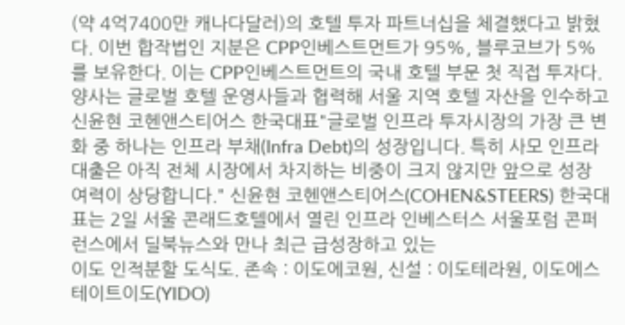(약 4억7400만 캐나다달러)의 호텔 투자 파트너십을 체결했다고 밝혔다. 이번 합작법인 지분은 CPP인베스트먼트가 95%, 블루코브가 5%를 보유한다. 이는 CPP인베스트먼트의 국내 호텔 부문 첫 직접 투자다. 양사는 글로벌 호텔 운영사들과 협력해 서울 지역 호텔 자산을 인수하고
신윤현 코헨앤스티어스 한국대표"글로벌 인프라 투자시장의 가장 큰 변화 중 하나는 인프라 부채(Infra Debt)의 성장입니다. 특히 사모 인프라대출은 아직 전체 시장에서 차지하는 비중이 크지 않지만 앞으로 성장 여력이 상당합니다." 신윤현 코헨앤스티어스(COHEN&STEERS) 한국대표는 2일 서울 콘래드호텔에서 열린 인프라 인베스터스 서울포럼 콘퍼런스에서 딜북뉴스와 만나 최근 급성장하고 있는
이도 인적분할 도식도. 존속 : 이도에코원, 신설 : 이도테라원, 이도에스테이트이도(YIDO)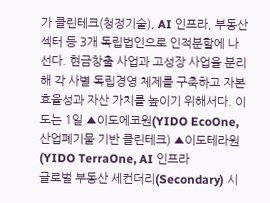가 클린테크(청정기술), AI 인프라, 부동산 섹터 등 3개 독립법인으로 인적분할에 나선다. 현금창출 사업과 고성장 사업을 분리해 각 사별 독립경영 체제를 구축하고 자본 효율성과 자산 가치를 높이기 위해서다. 이도는 1일 ▲이도에코원(YIDO EcoOne, 산업폐기물 기반 클린테크) ▲이도테라원(YIDO TerraOne, AI 인프라
글로벌 부동산 세컨더리(Secondary) 시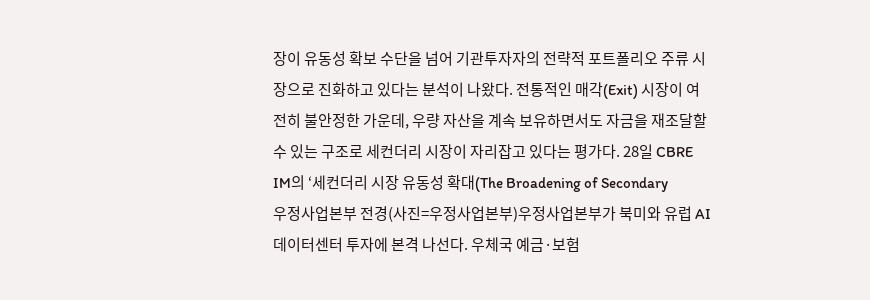장이 유동성 확보 수단을 넘어 기관투자자의 전략적 포트폴리오 주류 시장으로 진화하고 있다는 분석이 나왔다. 전통적인 매각(Exit) 시장이 여전히 불안정한 가운데, 우량 자산을 계속 보유하면서도 자금을 재조달할 수 있는 구조로 세컨더리 시장이 자리잡고 있다는 평가다. 28일 CBRE IM의 ‘세컨더리 시장 유동성 확대(The Broadening of Secondary
우정사업본부 전경(사진=우정사업본부)우정사업본부가 북미와 유럽 AI 데이터센터 투자에 본격 나선다. 우체국 예금·보험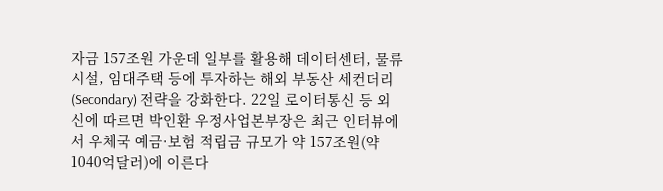자금 157조원 가운데 일부를 활용해 데이터센터, 물류시설, 임대주택 등에 투자하는 해외 부동산 세컨더리(Secondary) 전략을 강화한다. 22일 로이터통신 등 외신에 따르면 박인환 우정사업본부장은 최근 인터뷰에서 우체국 예금·보험 적립금 규모가 약 157조원(약 1040억달러)에 이른다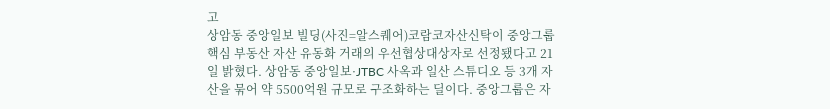고
상암동 중앙일보 빌딩(사진=알스퀘어)코람코자산신탁이 중앙그룹 핵심 부동산 자산 유동화 거래의 우선협상대상자로 선정됐다고 21일 밝혔다. 상암동 중앙일보·JTBC 사옥과 일산 스튜디오 등 3개 자산을 묶어 약 5500억원 규모로 구조화하는 딜이다. 중앙그룹은 자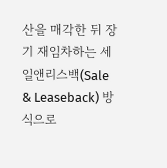산을 매각한 뒤 장기 재임차하는 세일앤리스백(Sale & Leaseback) 방식으로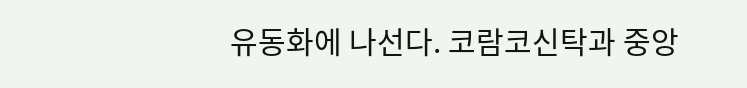유동화에 나선다. 코람코신탁과 중앙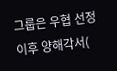그룹은 우협 선정 이후 양해각서(